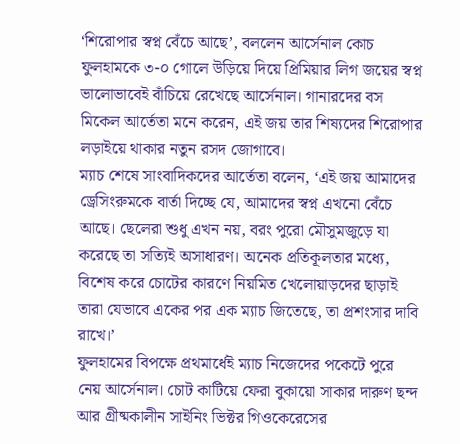‘শিরোপার স্বপ্ন বেঁচে আছে’, বললেন আর্সেনাল কোচ
ফুলহামকে ৩-০ গোলে উড়িয়ে দিয়ে প্রিমিয়ার লিগ জয়ের স্বপ্ন ভালোভাবেই বাঁচিয়ে রেখেছে আর্সেনাল। গানারদের বস মিকেল আর্তেতা মনে করেন, এই জয় তার শিষ্যদের শিরোপার লড়াইয়ে থাকার নতুন রসদ জোগাবে।
ম্যাচ শেষে সাংবাদিকদের আর্তেতা বলেন, ‘এই জয় আমাদের ড্রেসিংরুমকে বার্তা দিচ্ছে যে, আমাদের স্বপ্ন এখনো বেঁচে আছে। ছেলেরা শুধু এখন নয়, বরং পুরো মৌসুমজুড়ে যা করেছে তা সত্যিই অসাধারণ। অনেক প্রতিকূলতার মধ্যে, বিশেষ করে চোটের কারণে নিয়মিত খেলোয়াড়দের ছাড়াই তারা যেভাবে একের পর এক ম্যাচ জিতেছে, তা প্রশংসার দাবি রাখে।’
ফুলহামের বিপক্ষে প্রথমার্ধেই ম্যাচ নিজেদের পকেটে পুরে নেয় আর্সেনাল। চোট কাটিয়ে ফেরা বুকায়ো সাকার দারুণ ছন্দ আর গ্রীষ্মকালীন সাইনিং ভিক্টর গিওকেরেসের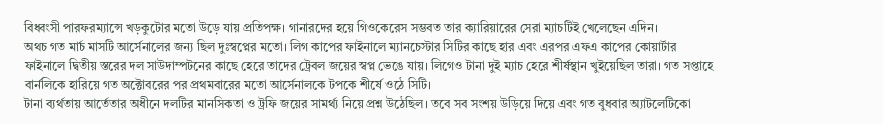বিধ্বংসী পারফরম্যান্সে খড়কুটোর মতো উড়ে যায় প্রতিপক্ষ। গানারদের হয়ে গিওকেরেস সম্ভবত তার ক্যারিয়ারের সেরা ম্যাচটিই খেলেছেন এদিন।
অথচ গত মার্চ মাসটি আর্সেনালের জন্য ছিল দুঃস্বপ্নের মতো। লিগ কাপের ফাইনালে ম্যানচেস্টার সিটির কাছে হার এবং এরপর এফএ কাপের কোয়ার্টার ফাইনালে দ্বিতীয় স্তরের দল সাউদাম্পটনের কাছে হেরে তাদের ট্রেবল জয়ের স্বপ্ন ভেঙে যায়। লিগেও টানা দুই ম্যাচ হেরে শীর্ষস্থান খুইয়েছিল তারা। গত সপ্তাহে বার্নলিকে হারিয়ে গত অক্টোবরের পর প্রথমবারের মতো আর্সেনালকে টপকে শীর্ষে ওঠে সিটি।
টানা ব্যর্থতায় আর্তেতার অধীনে দলটির মানসিকতা ও ট্রফি জয়ের সামর্থ্য নিয়ে প্রশ্ন উঠেছিল। তবে সব সংশয় উড়িয়ে দিয়ে এবং গত বুধবার অ্যাটলেটিকো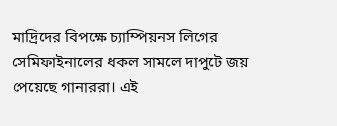মাদ্রিদের বিপক্ষে চ্যাম্পিয়নস লিগের সেমিফাইনালের ধকল সামলে দাপুটে জয় পেয়েছে গানাররা। এই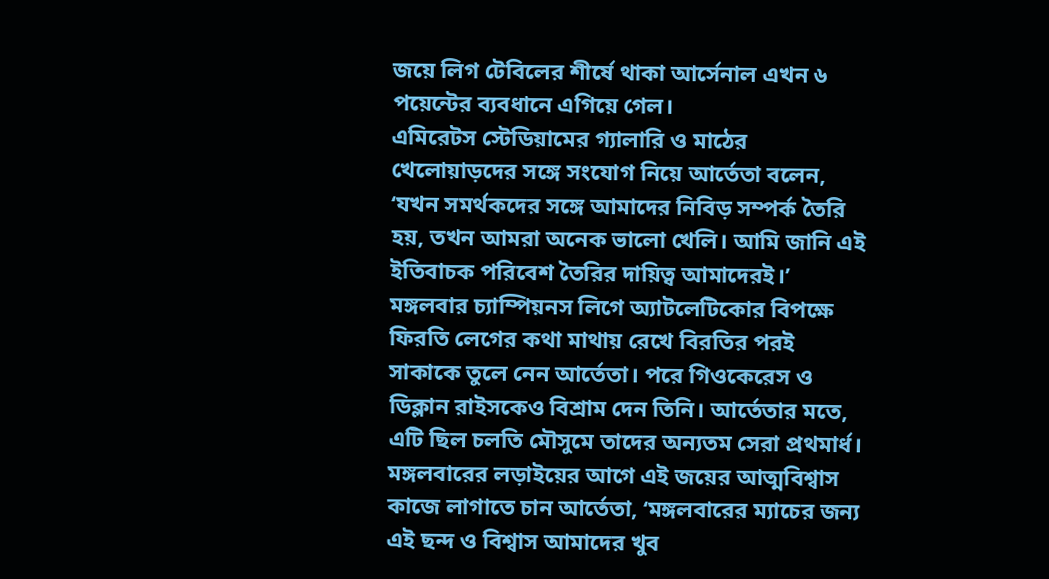জয়ে লিগ টেবিলের শীর্ষে থাকা আর্সেনাল এখন ৬ পয়েন্টের ব্যবধানে এগিয়ে গেল।
এমিরেটস স্টেডিয়ামের গ্যালারি ও মাঠের খেলোয়াড়দের সঙ্গে সংযোগ নিয়ে আর্তেতা বলেন, ‘যখন সমর্থকদের সঙ্গে আমাদের নিবিড় সম্পর্ক তৈরি হয়, তখন আমরা অনেক ভালো খেলি। আমি জানি এই ইতিবাচক পরিবেশ তৈরির দায়িত্ব আমাদেরই।’
মঙ্গলবার চ্যাম্পিয়নস লিগে অ্যাটলেটিকোর বিপক্ষে ফিরতি লেগের কথা মাথায় রেখে বিরতির পরই সাকাকে তুলে নেন আর্তেতা। পরে গিওকেরেস ও ডিক্লান রাইসকেও বিশ্রাম দেন তিনি। আর্তেতার মতে, এটি ছিল চলতি মৌসুমে তাদের অন্যতম সেরা প্রথমার্ধ।
মঙ্গলবারের লড়াইয়ের আগে এই জয়ের আত্মবিশ্বাস কাজে লাগাতে চান আর্তেতা, ‘মঙ্গলবারের ম্যাচের জন্য এই ছন্দ ও বিশ্বাস আমাদের খুব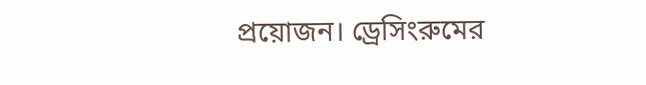প্রয়োজন। ড্রেসিংরুমের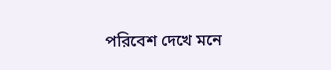পরিবেশ দেখে মনে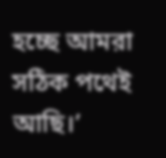হচ্ছে আমরা সঠিক পথেই আছি।’